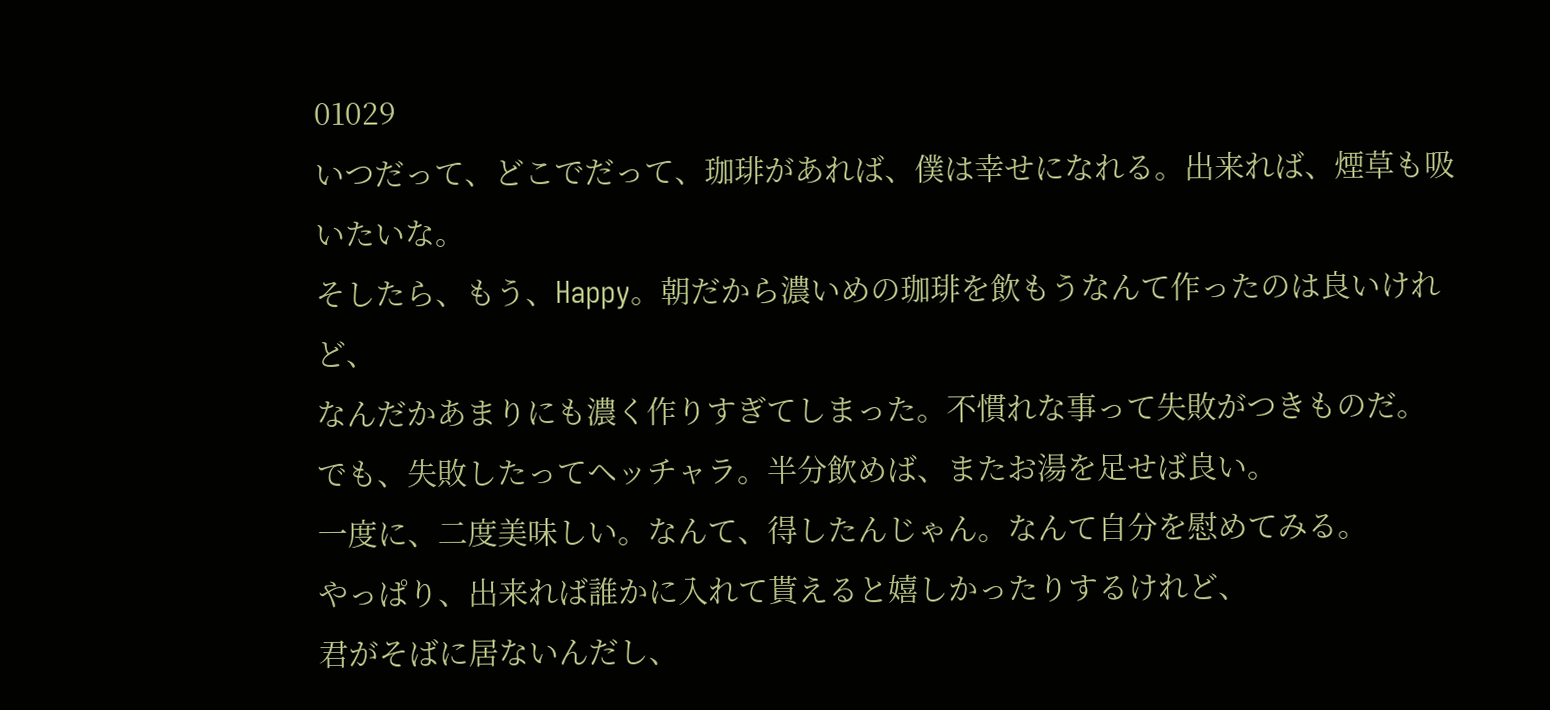01029
いつだって、どこでだって、珈琲があれば、僕は幸せになれる。出来れば、煙草も吸いたいな。
そしたら、もう、Happy。朝だから濃いめの珈琲を飲もうなんて作ったのは良いけれど、
なんだかあまりにも濃く作りすぎてしまった。不慣れな事って失敗がつきものだ。
でも、失敗したってヘッチャラ。半分飲めば、またお湯を足せば良い。
一度に、二度美味しい。なんて、得したんじゃん。なんて自分を慰めてみる。
やっぱり、出来れば誰かに入れて貰えると嬉しかったりするけれど、
君がそばに居ないんだし、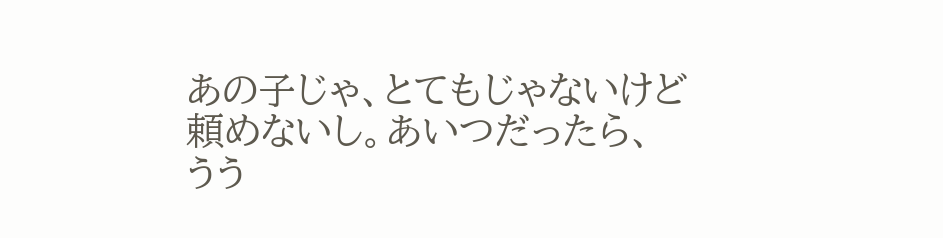あの子じゃ、とてもじゃないけど頼めないし。あいつだったら、
うう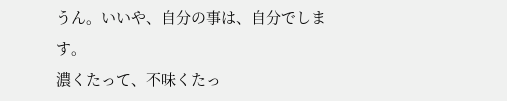うん。いいや、自分の事は、自分でします。
濃くたって、不味くたっ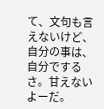て、文句も言えないけど、自分の事は、自分でするさ。甘えないよーだ。